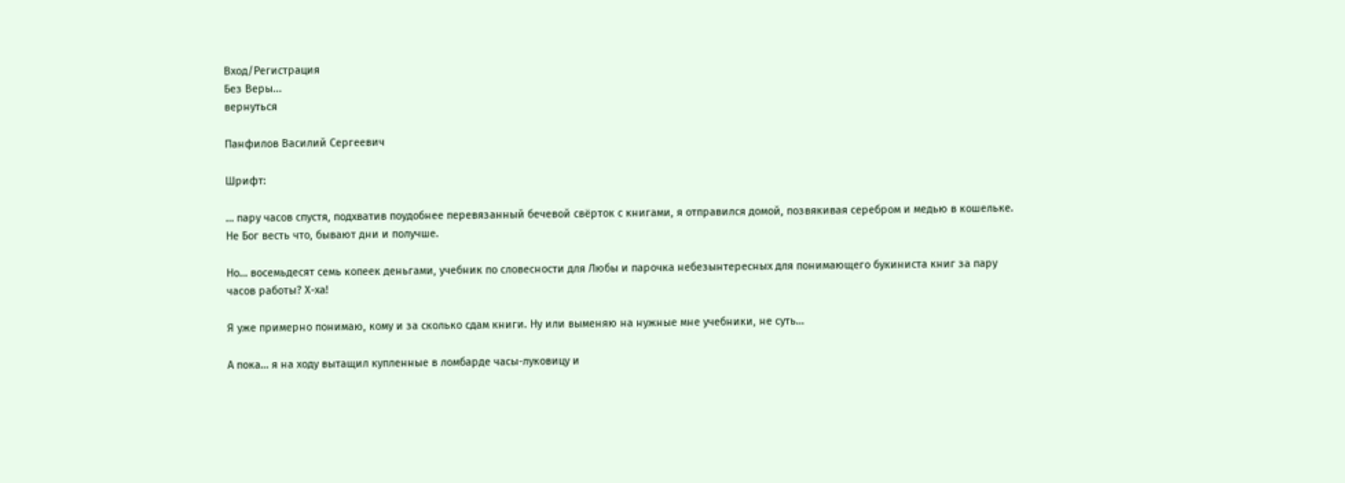Вход/Регистрация
Без Веры...
вернуться

Панфилов Василий Сергеевич

Шрифт:

… пару часов спустя, подхватив поудобнее перевязанный бечевой свёрток с книгами, я отправился домой, позвякивая серебром и медью в кошельке. Не Бог весть что, бывают дни и получше.

Но… восемьдесят семь копеек деньгами, учебник по словесности для Любы и парочка небезынтересных для понимающего букиниста книг за пару часов работы? Х-ха!

Я уже примерно понимаю, кому и за сколько сдам книги. Ну или выменяю на нужные мне учебники, не суть…

А пока… я на ходу вытащил купленные в ломбарде часы-луковицу и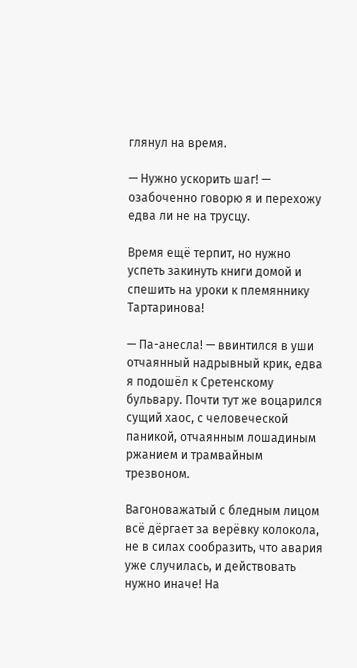глянул на время.

— Нужно ускорить шаг! — озабоченно говорю я и перехожу едва ли не на трусцу.

Время ещё терпит, но нужно успеть закинуть книги домой и спешить на уроки к племяннику Тартаринова!

— Па-анесла! — ввинтился в уши отчаянный надрывный крик, едва я подошёл к Сретенскому бульвару. Почти тут же воцарился сущий хаос, с человеческой паникой, отчаянным лошадиным ржанием и трамвайным трезвоном.

Вагоноважатый с бледным лицом всё дёргает за верёвку колокола, не в силах сообразить, что авария уже случилась, и действовать нужно иначе! На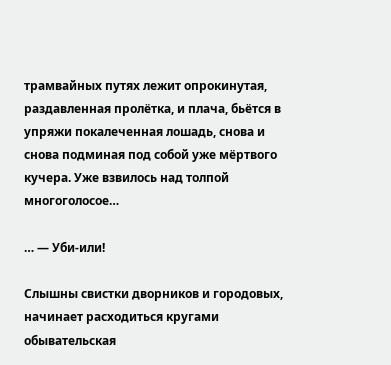трамвайных путях лежит опрокинутая, раздавленная пролётка, и плача, бьётся в упряжи покалеченная лошадь, снова и снова подминая под собой уже мёртвого кучера. Уже взвилось над толпой многоголосое…

… — Уби-или!

Слышны свистки дворников и городовых, начинает расходиться кругами обывательская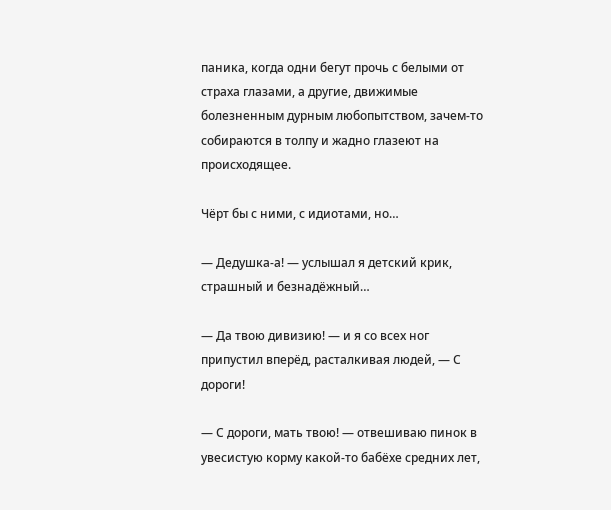паника, когда одни бегут прочь с белыми от страха глазами, а другие, движимые болезненным дурным любопытством, зачем-то собираются в толпу и жадно глазеют на происходящее.

Чёрт бы с ними, с идиотами, но…

— Дедушка-а! — услышал я детский крик, страшный и безнадёжный…

— Да твою дивизию! — и я со всех ног припустил вперёд, расталкивая людей, — С дороги!

— С дороги, мать твою! — отвешиваю пинок в увесистую корму какой-то бабёхе средних лет,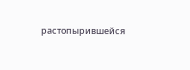растопырившейся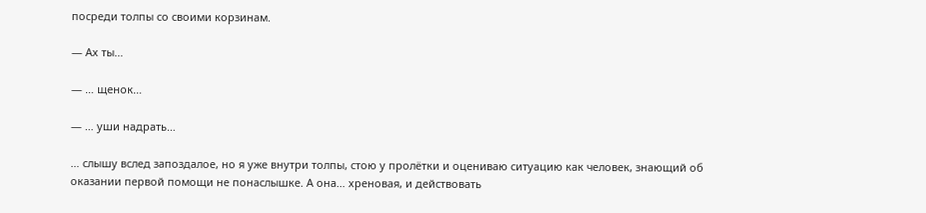посреди толпы со своими корзинам.

— Ах ты…

— … щенок…

— … уши надрать…

… слышу вслед запоздалое, но я уже внутри толпы, стою у пролётки и оцениваю ситуацию как человек, знающий об оказании первой помощи не понаслышке. А она… хреновая, и действовать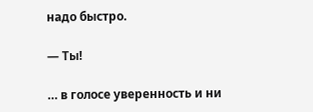надо быстро.

— Ты!

… в голосе уверенность и ни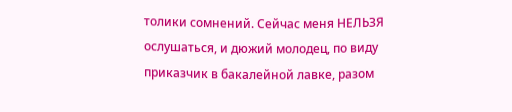толики сомнений. Сейчас меня НЕЛЬЗЯ ослушаться, и дюжий молодец, по виду приказчик в бакалейной лавке, разом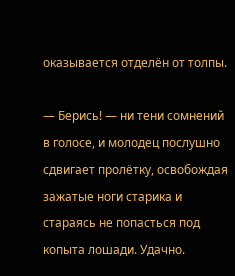оказывается отделён от толпы.

— Берись! — ни тени сомнений в голосе, и молодец послушно сдвигает пролётку, освобождая зажатые ноги старика и стараясь не попасться под копыта лошади. Удачно.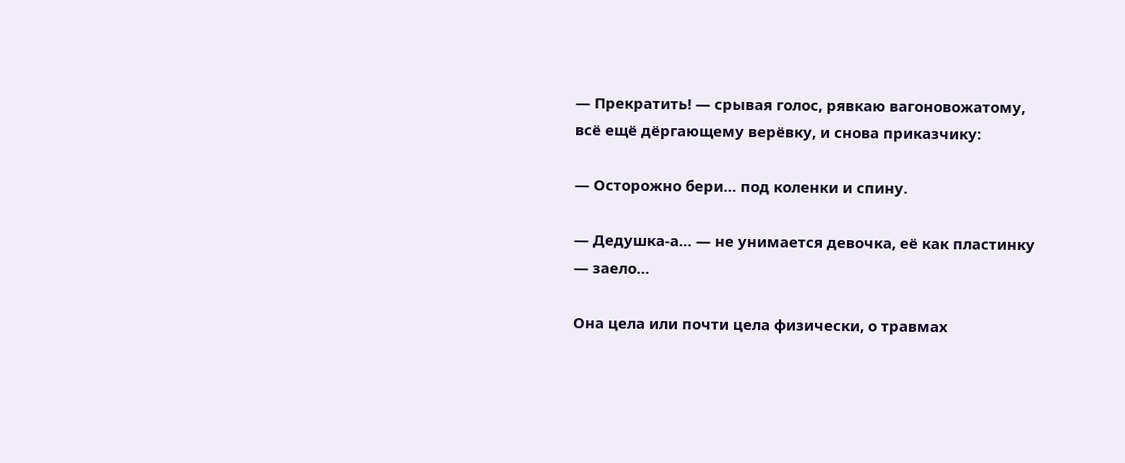— Прекратить! — срывая голос, рявкаю вагоновожатому, всё ещё дёргающему верёвку, и снова приказчику:

— Осторожно бери… под коленки и спину.

— Дедушка-а… — не унимается девочка, её как пластинку — заело…

Она цела или почти цела физически, о травмах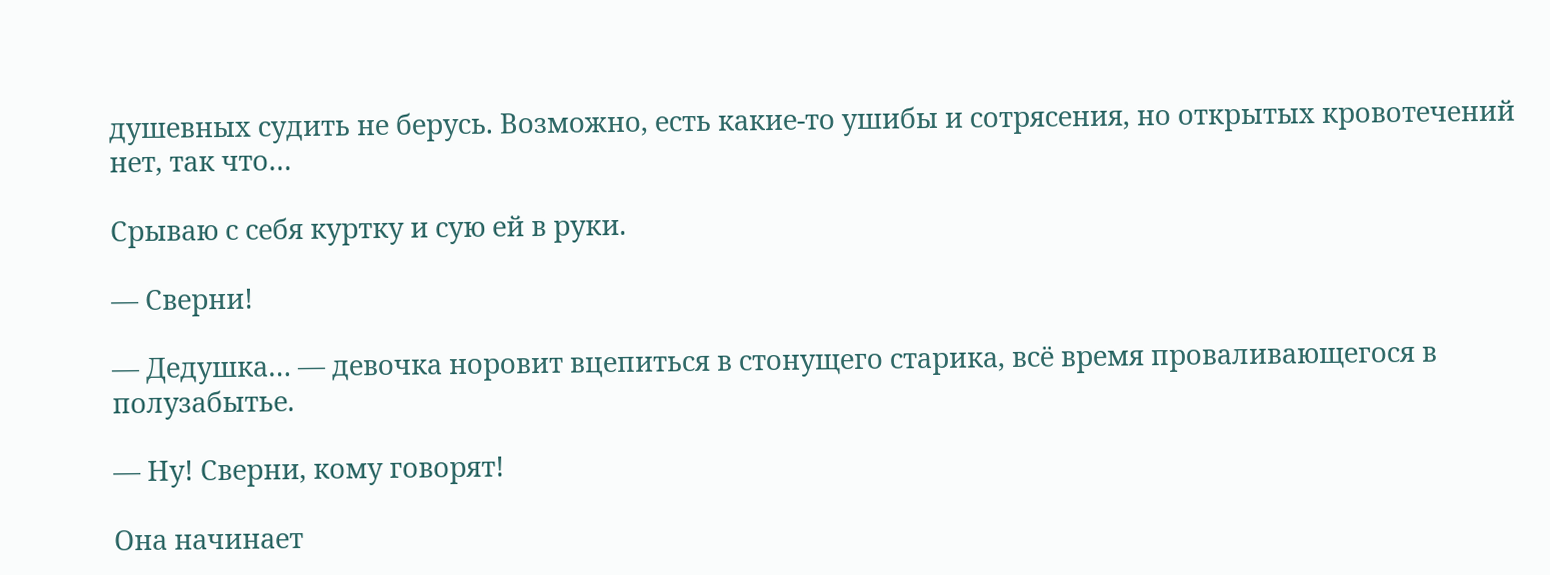душевных судить не берусь. Возможно, есть какие-то ушибы и сотрясения, но открытых кровотечений нет, так что…

Срываю с себя куртку и сую ей в руки.

— Сверни!

— Дедушка… — девочка норовит вцепиться в стонущего старика, всё время проваливающегося в полузабытье.

— Ну! Сверни, кому говорят!

Она начинает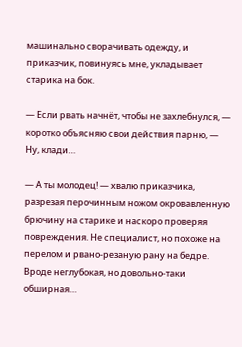машинально сворачивать одежду, и приказчик, повинуясь мне, укладывает старика на бок.

— Если рвать начнёт, чтобы не захлебнулся, — коротко объясняю свои действия парню, — Ну, клади…

— А ты молодец! — хвалю приказчика, разрезая перочинным ножом окровавленную брючину на старике и наскоро проверяя повреждения. Не специалист, но похоже на перелом и рвано-резаную рану на бедре. Вроде неглубокая, но довольно-таки обширная…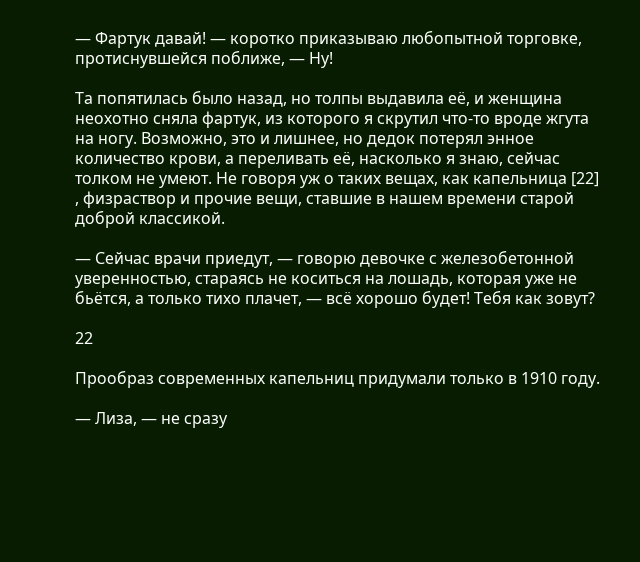— Фартук давай! — коротко приказываю любопытной торговке, протиснувшейся поближе, — Ну!

Та попятилась было назад, но толпы выдавила её, и женщина неохотно сняла фартук, из которого я скрутил что-то вроде жгута на ногу. Возможно, это и лишнее, но дедок потерял энное количество крови, а переливать её, насколько я знаю, сейчас толком не умеют. Не говоря уж о таких вещах, как капельница [22] , физраствор и прочие вещи, ставшие в нашем времени старой доброй классикой.

— Сейчас врачи приедут, — говорю девочке с железобетонной уверенностью, стараясь не коситься на лошадь, которая уже не бьётся, а только тихо плачет, — всё хорошо будет! Тебя как зовут?

22

Прообраз современных капельниц придумали только в 1910 году.

— Лиза, — не сразу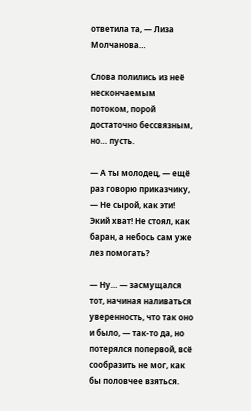ответила та, — Лиза Молчанова…

Слова полились из неё нескончаемым потоком, порой достаточно бессвязным, но… пусть.

— А ты молодец, — ещё раз говорю приказчику, — Не сырой, как эти! Экий хват! Не стоял, как баран, а небось сам уже лез помогать?

— Ну… — засмущался тот, начиная наливаться уверенность, что так оно и было, — так-то да, но потерялся попервой, всё сообразить не мог, как бы половчее взяться.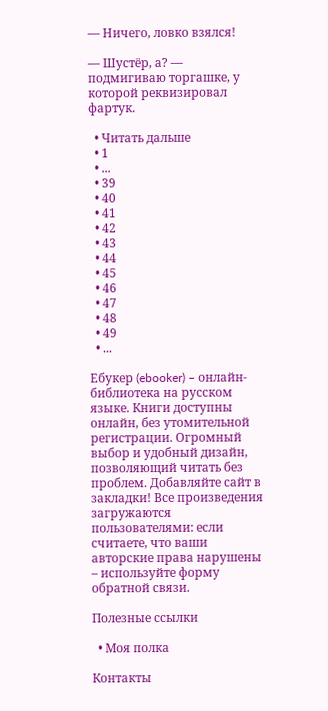— Ничего, ловко взялся!

— Шустёр, а? — подмигиваю торгашке, у которой реквизировал фартук.

  • Читать дальше
  • 1
  • ...
  • 39
  • 40
  • 41
  • 42
  • 43
  • 44
  • 45
  • 46
  • 47
  • 48
  • 49
  • ...

Ебукер (ebooker) – онлайн-библиотека на русском языке. Книги доступны онлайн, без утомительной регистрации. Огромный выбор и удобный дизайн, позволяющий читать без проблем. Добавляйте сайт в закладки! Все произведения загружаются пользователями: если считаете, что ваши авторские права нарушены – используйте форму обратной связи.

Полезные ссылки

  • Моя полка

Контакты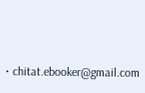• chitat.ebooker@gmail.com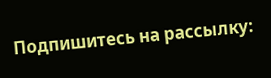Подпишитесь на рассылку: